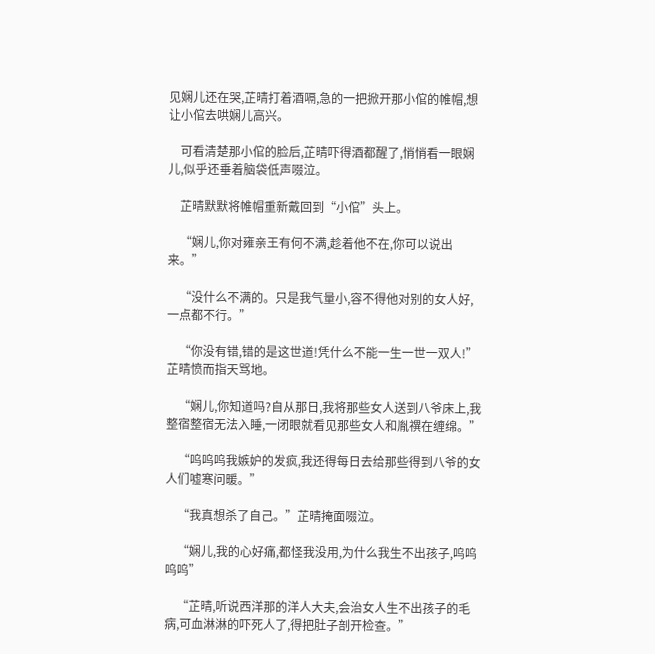见娴儿还在哭,芷晴打着酒嗝,急的一把掀开那小倌的帷帽,想让小倌去哄娴儿高兴。

    可看清楚那小倌的脸后,芷晴吓得酒都醒了,悄悄看一眼娴儿,似乎还垂着脑袋低声啜泣。

    芷晴默默将帷帽重新戴回到“小倌”头上。

    “娴儿,你对雍亲王有何不满,趁着他不在,你可以说出来。”

    “没什么不满的。只是我气量小,容不得他对别的女人好,一点都不行。”

    “你没有错,错的是这世道!凭什么不能一生一世一双人!”芷晴愤而指天骂地。

    “娴儿,你知道吗?自从那日,我将那些女人送到八爷床上,我整宿整宿无法入睡,一闭眼就看见那些女人和胤禩在缠绵。”

    “呜呜呜我嫉妒的发疯,我还得每日去给那些得到八爷的女人们嘘寒问暖。”

    “我真想杀了自己。”芷晴掩面啜泣。

    “娴儿,我的心好痛,都怪我没用,为什么我生不出孩子,呜呜呜呜”

    “芷晴,听说西洋那的洋人大夫,会治女人生不出孩子的毛病,可血淋淋的吓死人了,得把肚子剖开检查。”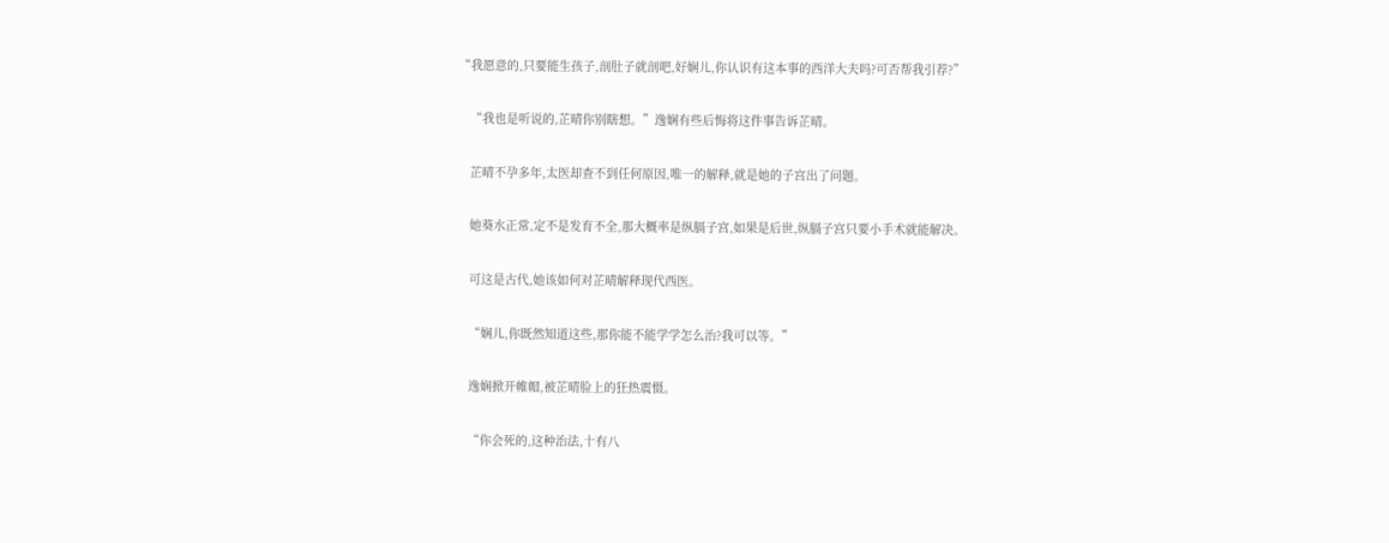“我愿意的,只要能生孩子,剖肚子就剖吧,好娴儿,你认识有这本事的西洋大夫吗?可否帮我引荐?”

    “我也是听说的,芷晴你别瞎想。”逸娴有些后悔将这件事告诉芷晴。

    芷晴不孕多年,太医却查不到任何原因,唯一的解释,就是她的子宫出了问题。

    她葵水正常,定不是发育不全,那大概率是纵膈子宫,如果是后世,纵膈子宫只要小手术就能解决。

    可这是古代,她该如何对芷晴解释现代西医。

    “娴儿,你既然知道这些,那你能不能学学怎么治?我可以等。”

    逸娴掀开帷帽,被芷晴脸上的狂热震慑。

    “你会死的,这种治法,十有八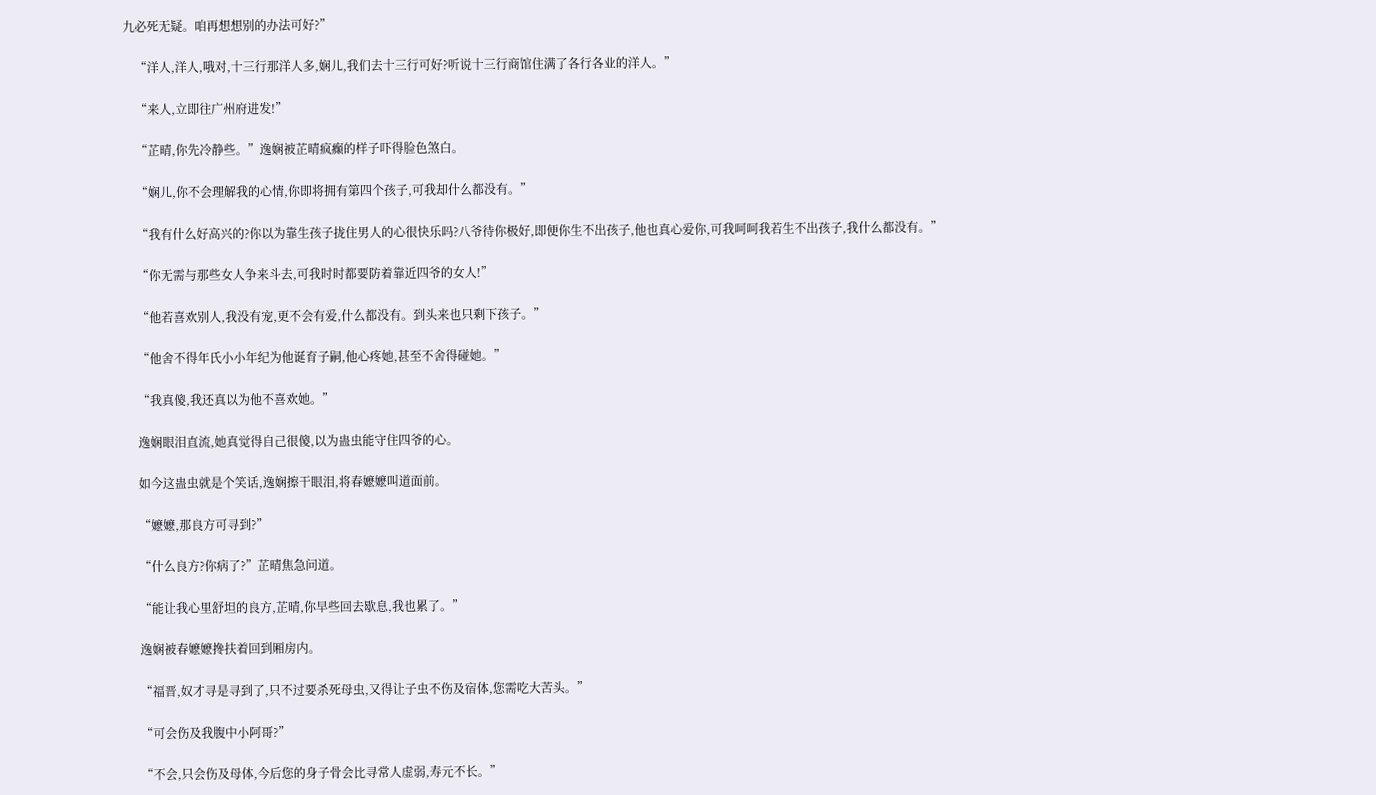九必死无疑。咱再想想别的办法可好?”

    “洋人,洋人,哦对,十三行那洋人多,娴儿,我们去十三行可好?听说十三行商馆住满了各行各业的洋人。”

    “来人,立即往广州府进发!”

    “芷晴,你先冷静些。”逸娴被芷晴疯癫的样子吓得脸色煞白。

    “娴儿,你不会理解我的心情,你即将拥有第四个孩子,可我却什么都没有。”

    “我有什么好高兴的?你以为靠生孩子拢住男人的心很快乐吗?八爷待你极好,即便你生不出孩子,他也真心爱你,可我呵呵我若生不出孩子,我什么都没有。”

    “你无需与那些女人争来斗去,可我时时都要防着靠近四爷的女人!”

    “他若喜欢别人,我没有宠,更不会有爱,什么都没有。到头来也只剩下孩子。”

    “他舍不得年氏小小年纪为他诞育子嗣,他心疼她,甚至不舍得碰她。”

    “我真傻,我还真以为他不喜欢她。”

    逸娴眼泪直流,她真觉得自己很傻,以为蛊虫能守住四爷的心。

    如今这蛊虫就是个笑话,逸娴擦干眼泪,将春嬷嬷叫道面前。

    “嬷嬷,那良方可寻到?”

    “什么良方?你病了?”芷晴焦急问道。

    “能让我心里舒坦的良方,芷晴,你早些回去歇息,我也累了。”

    逸娴被春嬷嬷搀扶着回到厢房内。

    “福晋,奴才寻是寻到了,只不过要杀死母虫,又得让子虫不伤及宿体,您需吃大苦头。”

    “可会伤及我腹中小阿哥?”

    “不会,只会伤及母体,今后您的身子骨会比寻常人虚弱,寿元不长。”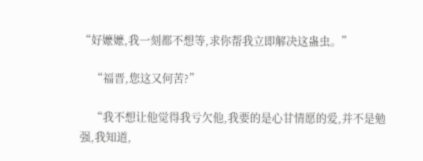“好嬷嬷,我一刻都不想等,求你帮我立即解决这蛊虫。”

    “福晋,您这又何苦?”

    “我不想让他觉得我亏欠他,我要的是心甘情愿的爱,并不是勉强,我知道,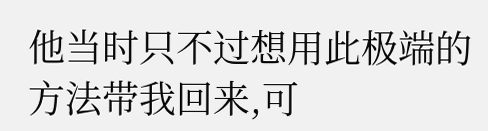他当时只不过想用此极端的方法带我回来,可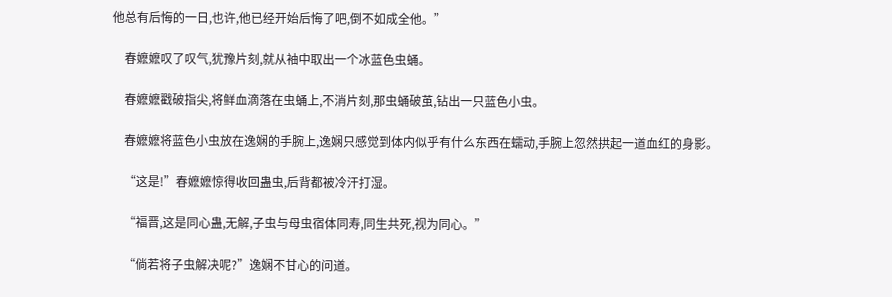他总有后悔的一日,也许,他已经开始后悔了吧,倒不如成全他。”

    春嬷嬷叹了叹气,犹豫片刻,就从袖中取出一个冰蓝色虫蛹。

    春嬷嬷戳破指尖,将鲜血滴落在虫蛹上,不消片刻,那虫蛹破茧,钻出一只蓝色小虫。

    春嬷嬷将蓝色小虫放在逸娴的手腕上,逸娴只感觉到体内似乎有什么东西在蠕动,手腕上忽然拱起一道血红的身影。

    “这是!”春嬷嬷惊得收回蛊虫,后背都被冷汗打湿。

    “福晋,这是同心蛊,无解,子虫与母虫宿体同寿,同生共死,视为同心。”

    “倘若将子虫解决呢?”逸娴不甘心的问道。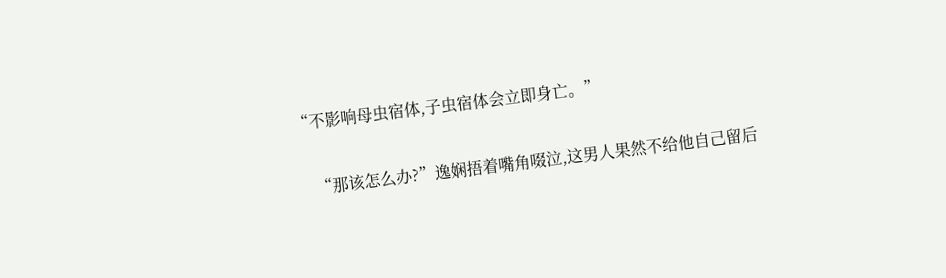“不影响母虫宿体,子虫宿体会立即身亡。”

    “那该怎么办?”逸娴捂着嘴角啜泣,这男人果然不给他自己留后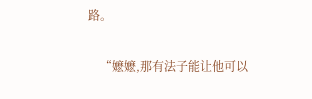路。

    “嬷嬷,那有法子能让他可以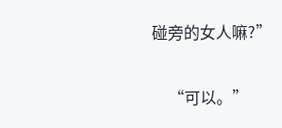碰旁的女人嘛?”

    “可以。”